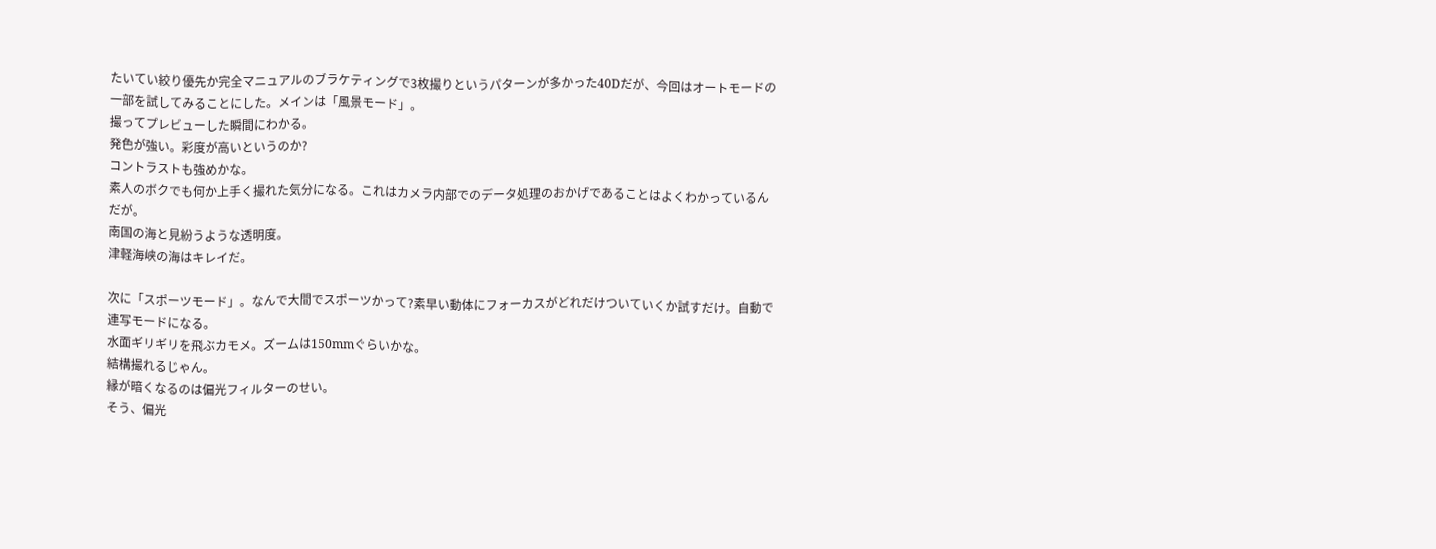たいてい絞り優先か完全マニュアルのブラケティングで3枚撮りというパターンが多かった40Dだが、今回はオートモードの一部を試してみることにした。メインは「風景モード」。
撮ってプレビューした瞬間にわかる。
発色が強い。彩度が高いというのか?
コントラストも強めかな。
素人のボクでも何か上手く撮れた気分になる。これはカメラ内部でのデータ処理のおかげであることはよくわかっているんだが。
南国の海と見紛うような透明度。
津軽海峡の海はキレイだ。

次に「スポーツモード」。なんで大間でスポーツかって?素早い動体にフォーカスがどれだけついていくか試すだけ。自動で連写モードになる。
水面ギリギリを飛ぶカモメ。ズームは150mmぐらいかな。
結構撮れるじゃん。
縁が暗くなるのは偏光フィルターのせい。
そう、偏光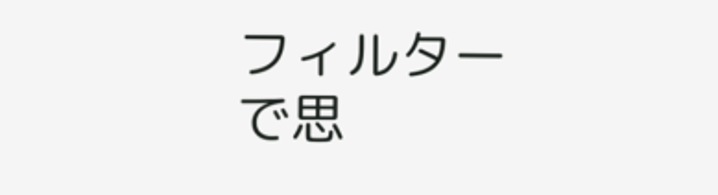フィルターで思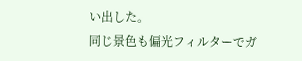い出した。
同じ景色も偏光フィルターでガ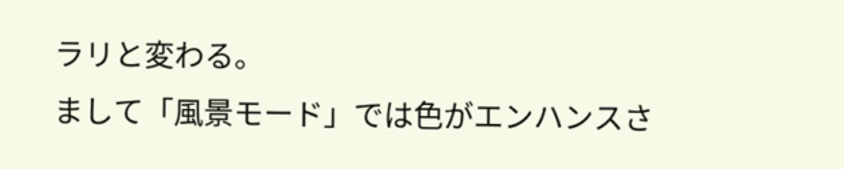ラリと変わる。
まして「風景モード」では色がエンハンスさ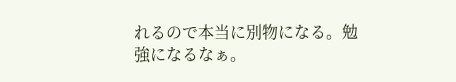れるので本当に別物になる。勉強になるなぁ。